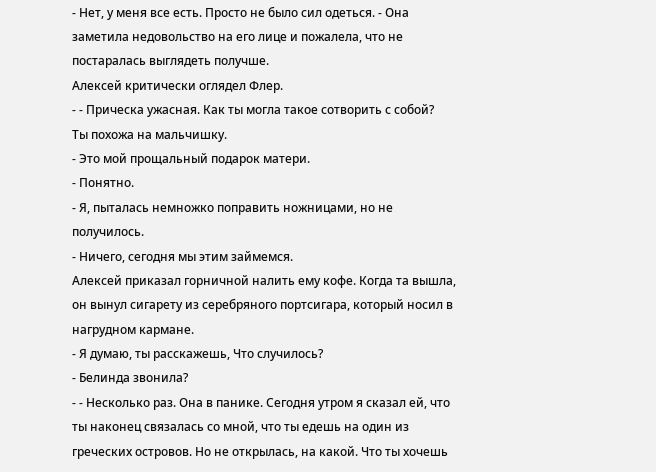- Нет, у меня все есть. Просто не было сил одеться. - Она заметила недовольство на его лице и пожалела, что не постаралась выглядеть получше.
Алексей критически оглядел Флер.
- - Прическа ужасная. Как ты могла такое сотворить с собой?
Ты похожа на мальчишку.
- Это мой прощальный подарок матери.
- Понятно.
- Я, пыталась немножко поправить ножницами, но не получилось.
- Ничего, сегодня мы этим займемся.
Алексей приказал горничной налить ему кофе. Когда та вышла, он вынул сигарету из серебряного портсигара, который носил в нагрудном кармане.
- Я думаю, ты расскажешь, Что случилось?
- Белинда звонила?
- - Несколько раз. Она в панике. Сегодня утром я сказал ей, что ты наконец связалась со мной, что ты едешь на один из греческих островов. Но не открылась, на какой. Что ты хочешь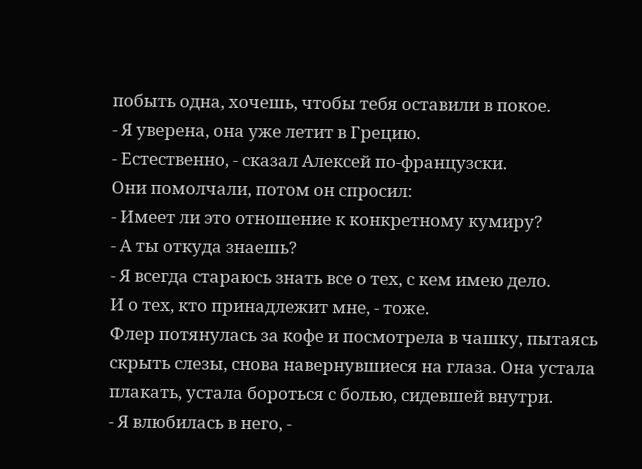побыть одна, хочешь, чтобы тебя оставили в покое.
- Я уверена, она уже летит в Грецию.
- Естественно, - сказал Алексей по-французски.
Они помолчали, потом он спросил:
- Имеет ли это отношение к конкретному кумиру?
- А ты откуда знаешь?
- Я всегда стараюсь знать все о тех, с кем имею дело.
И о тех, кто принадлежит мне, - тоже.
Флер потянулась за кофе и посмотрела в чашку, пытаясь скрыть слезы, снова навернувшиеся на глаза. Она устала плакать, устала бороться с болью, сидевшей внутри.
- Я влюбилась в него, -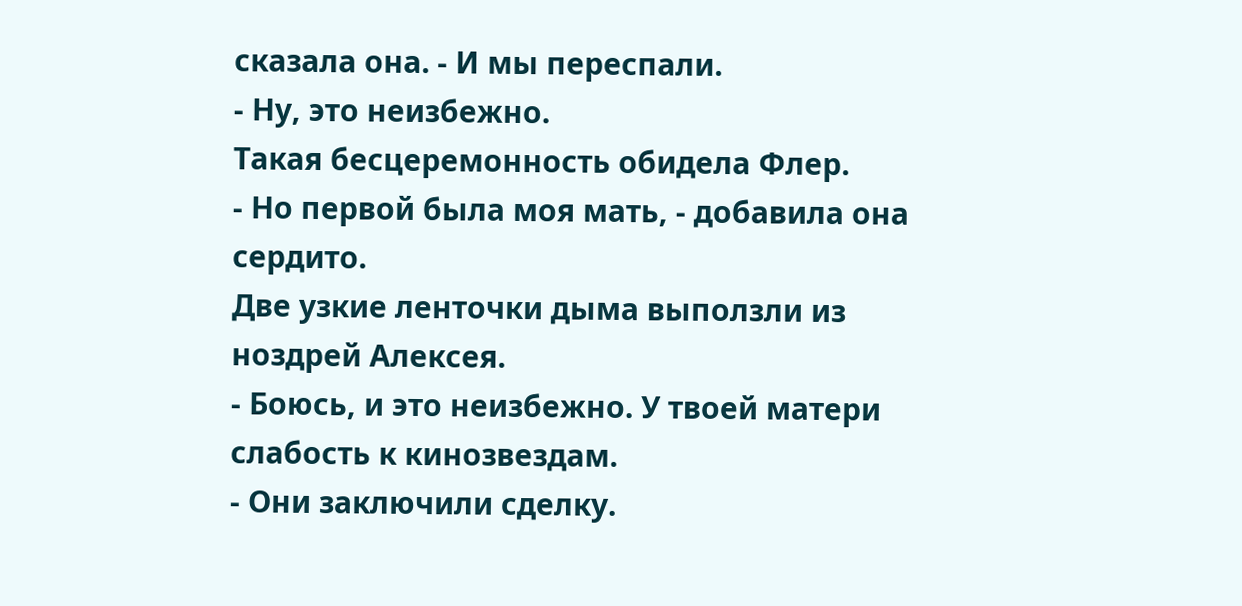сказала она. - И мы переспали.
- Ну, это неизбежно.
Такая бесцеремонность обидела Флер.
- Но первой была моя мать, - добавила она сердито.
Две узкие ленточки дыма выползли из ноздрей Алексея.
- Боюсь, и это неизбежно. У твоей матери слабость к кинозвездам.
- Они заключили сделку.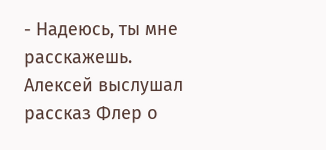- Надеюсь, ты мне расскажешь.
Алексей выслушал рассказ Флер о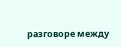разговоре между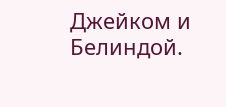Джейком и Белиндой.